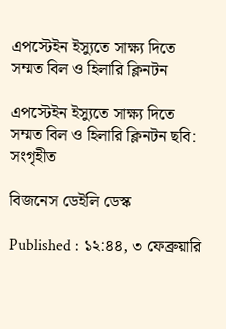এপস্টেইন ইস্যুতে সাক্ষ্য দিতে সম্মত বিল ও হিলারি ক্লিনটন

এপস্টেইন ইস্যুতে সাক্ষ্য দিতে সম্মত বিল ও হিলারি ক্লিনটন ছবি: সংগৃহীত

বিজনেস ডেইলি ডেস্ক

Published : ১২:৪৪, ৩ ফেব্রুয়ারি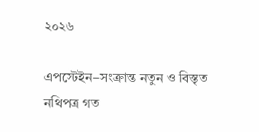২০২৬

এপস্টেইন–সংক্রান্ত নতুন ও বিস্তৃত নথিপত্র গত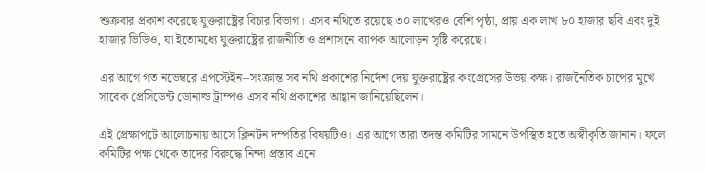শুক্রবার প্রকাশ করেছে যুক্তরাষ্ট্রের বিচার বিভাগ। এসব নথিতে রয়েছে ৩০ লাখেরও বেশি পৃষ্ঠা, প্রায় এক লাখ ৮০ হাজার ছবি এবং দুই হাজার ভিডিও, যা ইতোমধ্যে যুক্তরাষ্ট্রের রাজনীতি ও প্রশাসনে ব্যাপক আলোড়ন সৃষ্টি করেছে।

এর আগে গত নভেম্বরে এপস্টেইন–সংক্রান্ত সব নথি প্রকাশের নির্দেশ দেয় যুক্তরাষ্ট্রের কংগ্রেসের উভয় কক্ষ। রাজনৈতিক চাপের মুখে সাবেক প্রেসিডেন্ট ডোনাল্ড ট্রাম্পও এসব নথি প্রকাশের আহ্বান জানিয়েছিলেন।

এই প্রেক্ষাপটে আলোচনায় আসে ক্লিনটন দম্পতির বিষয়টিও। এর আগে তারা তদন্ত কমিটির সামনে উপস্থিত হতে অস্বীকৃতি জানান। ফলে কমিটির পক্ষ থেকে তাদের বিরুদ্ধে নিন্দা প্রস্তাব এনে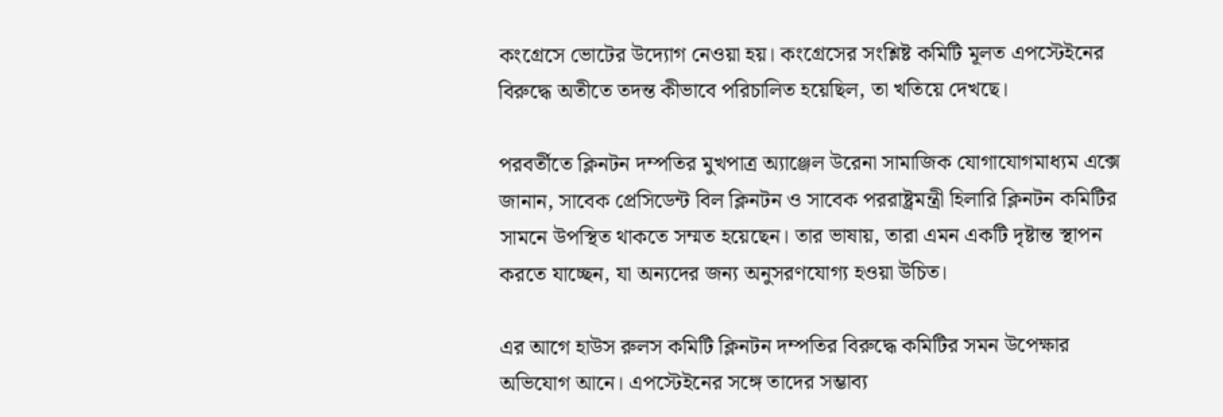কংগ্রেসে ভোটের উদ্যোগ নেওয়া হয়। কংগ্রেসের সংশ্লিষ্ট কমিটি মূলত এপস্টেইনের বিরুদ্ধে অতীতে তদন্ত কীভাবে পরিচালিত হয়েছিল, তা খতিয়ে দেখছে।

পরবর্তীতে ক্লিনটন দম্পতির মুখপাত্র অ্যাঞ্জেল উরেনা সামাজিক যোগাযোগমাধ্যম এক্সে জানান, সাবেক প্রেসিডেন্ট বিল ক্লিনটন ও সাবেক পররাষ্ট্রমন্ত্রী হিলারি ক্লিনটন কমিটির সামনে উপস্থিত থাকতে সম্মত হয়েছেন। তার ভাষায়, তারা এমন একটি দৃষ্টান্ত স্থাপন করতে যাচ্ছেন, যা অন্যদের জন্য অনুসরণযোগ্য হওয়া উচিত।

এর আগে হাউস রুলস কমিটি ক্লিনটন দম্পতির বিরুদ্ধে কমিটির সমন উপেক্ষার অভিযোগ আনে। এপস্টেইনের সঙ্গে তাদের সম্ভাব্য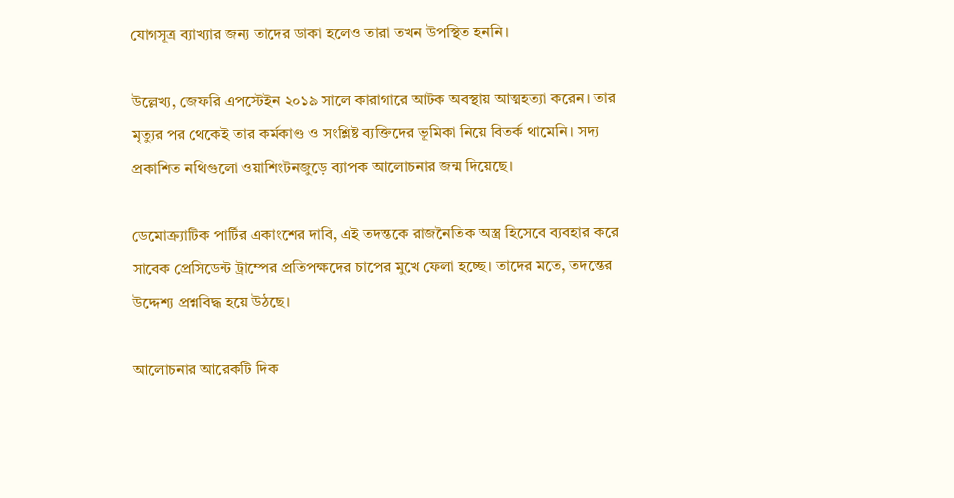যোগসূত্র ব্যাখ্যার জন্য তাদের ডাকা হলেও তারা তখন উপস্থিত হননি।

উল্লেখ্য, জেফরি এপস্টেইন ২০১৯ সালে কারাগারে আটক অবস্থায় আত্মহত্যা করেন। তার মৃত্যুর পর থেকেই তার কর্মকাণ্ড ও সংশ্লিষ্ট ব্যক্তিদের ভূমিকা নিয়ে বিতর্ক থামেনি। সদ্য প্রকাশিত নথিগুলো ওয়াশিংটনজুড়ে ব্যাপক আলোচনার জন্ম দিয়েছে।

ডেমোক্র্যাটিক পার্টির একাংশের দাবি, এই তদন্তকে রাজনৈতিক অস্ত্র হিসেবে ব্যবহার করে সাবেক প্রেসিডেন্ট ট্রাম্পের প্রতিপক্ষদের চাপের মুখে ফেলা হচ্ছে। তাদের মতে, তদন্তের উদ্দেশ্য প্রশ্নবিদ্ধ হয়ে উঠছে।

আলোচনার আরেকটি দিক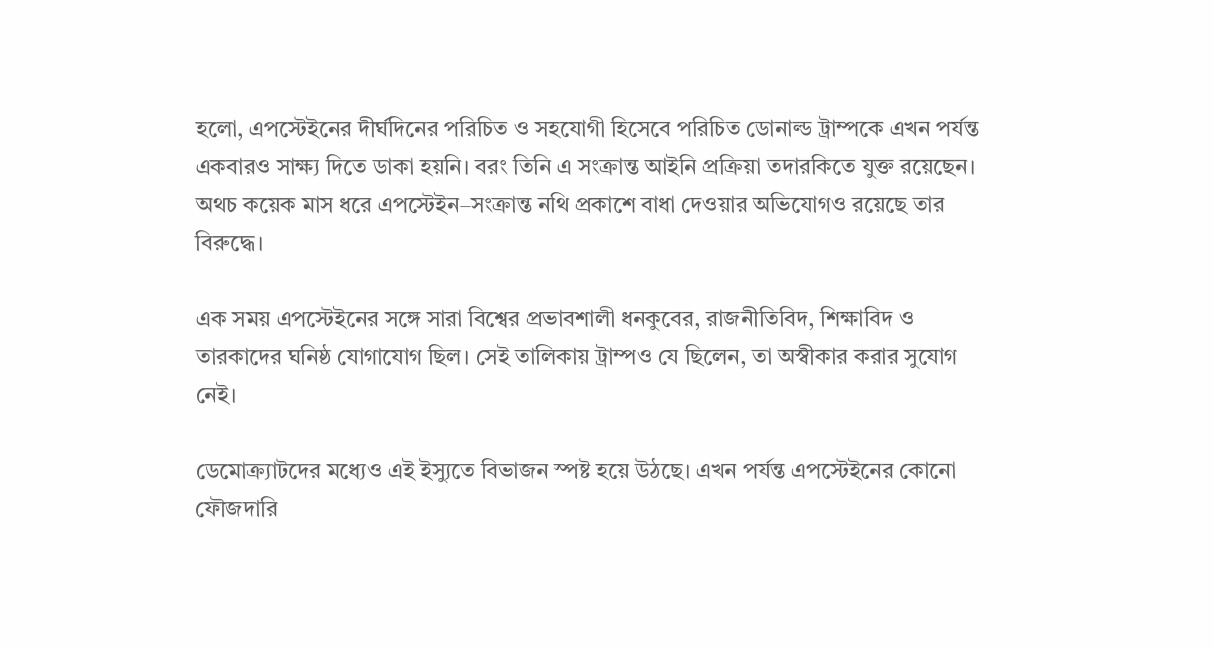হলো, এপস্টেইনের দীর্ঘদিনের পরিচিত ও সহযোগী হিসেবে পরিচিত ডোনাল্ড ট্রাম্পকে এখন পর্যন্ত একবারও সাক্ষ্য দিতে ডাকা হয়নি। বরং তিনি এ সংক্রান্ত আইনি প্রক্রিয়া তদারকিতে যুক্ত রয়েছেন। অথচ কয়েক মাস ধরে এপস্টেইন–সংক্রান্ত নথি প্রকাশে বাধা দেওয়ার অভিযোগও রয়েছে তার বিরুদ্ধে।

এক সময় এপস্টেইনের সঙ্গে সারা বিশ্বের প্রভাবশালী ধনকুবের, রাজনীতিবিদ, শিক্ষাবিদ ও তারকাদের ঘনিষ্ঠ যোগাযোগ ছিল। সেই তালিকায় ট্রাম্পও যে ছিলেন, তা অস্বীকার করার সুযোগ নেই।

ডেমোক্র্যাটদের মধ্যেও এই ইস্যুতে বিভাজন স্পষ্ট হয়ে উঠছে। এখন পর্যন্ত এপস্টেইনের কোনো ফৌজদারি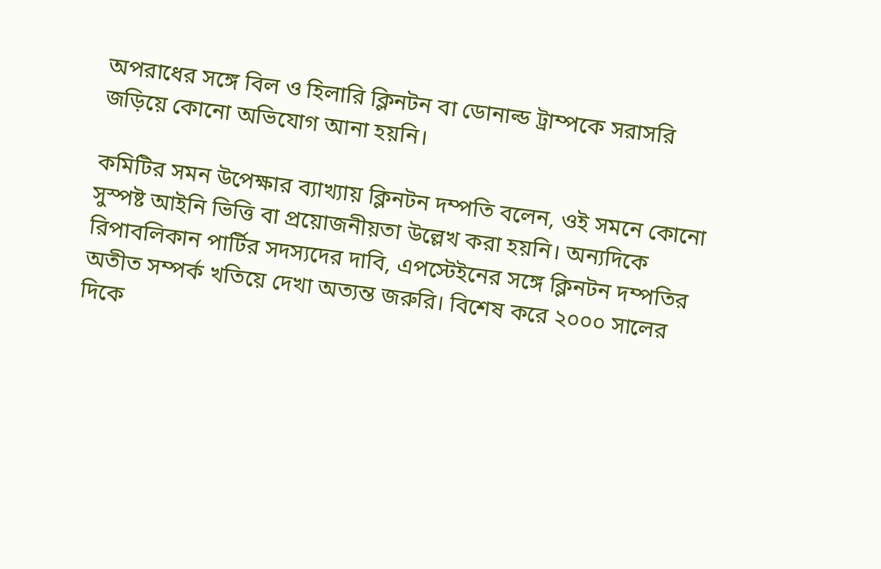অপরাধের সঙ্গে বিল ও হিলারি ক্লিনটন বা ডোনাল্ড ট্রাম্পকে সরাসরি জড়িয়ে কোনো অভিযোগ আনা হয়নি।

কমিটির সমন উপেক্ষার ব্যাখ্যায় ক্লিনটন দম্পতি বলেন, ওই সমনে কোনো সুস্পষ্ট আইনি ভিত্তি বা প্রয়োজনীয়তা উল্লেখ করা হয়নি। অন্যদিকে রিপাবলিকান পার্টির সদস্যদের দাবি, এপস্টেইনের সঙ্গে ক্লিনটন দম্পতির অতীত সম্পর্ক খতিয়ে দেখা অত্যন্ত জরুরি। বিশেষ করে ২০০০ সালের দিকে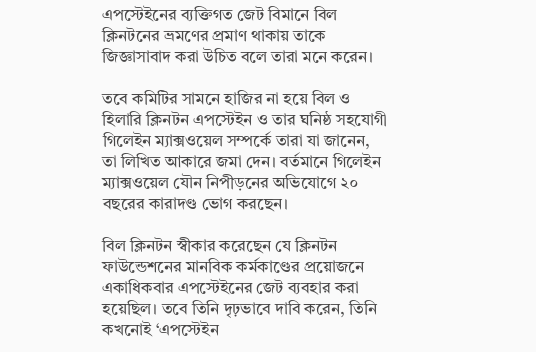এপস্টেইনের ব্যক্তিগত জেট বিমানে বিল ক্লিনটনের ভ্রমণের প্রমাণ থাকায় তাকে জিজ্ঞাসাবাদ করা উচিত বলে তারা মনে করেন।

তবে কমিটির সামনে হাজির না হয়ে বিল ও হিলারি ক্লিনটন এপস্টেইন ও তার ঘনিষ্ঠ সহযোগী গিলেইন ম্যাক্সওয়েল সম্পর্কে তারা যা জানেন, তা লিখিত আকারে জমা দেন। বর্তমানে গিলেইন ম্যাক্সওয়েল যৌন নিপীড়নের অভিযোগে ২০ বছরের কারাদণ্ড ভোগ করছেন।

বিল ক্লিনটন স্বীকার করেছেন যে ক্লিনটন ফাউন্ডেশনের মানবিক কর্মকাণ্ডের প্রয়োজনে একাধিকবার এপস্টেইনের জেট ব্যবহার করা হয়েছিল। তবে তিনি দৃঢ়ভাবে দাবি করেন, তিনি কখনোই ‘এপস্টেইন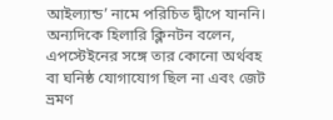আইল্যান্ড’ নামে পরিচিত দ্বীপে যাননি। অন্যদিকে হিলারি ক্লিনটন বলেন, এপস্টেইনের সঙ্গে তার কোনো অর্থবহ বা ঘনিষ্ঠ যোগাযোগ ছিল না এবং জেট ভ্রমণ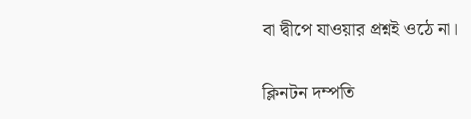বা দ্বীপে যাওয়ার প্রশ্নই ওঠে না।

ক্লিনটন দম্পতি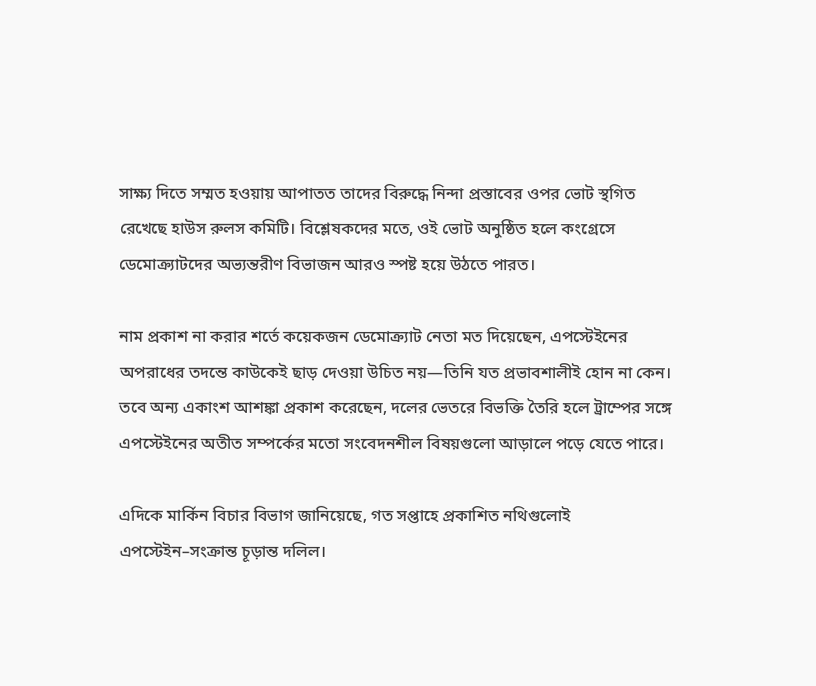সাক্ষ্য দিতে সম্মত হওয়ায় আপাতত তাদের বিরুদ্ধে নিন্দা প্রস্তাবের ওপর ভোট স্থগিত রেখেছে হাউস রুলস কমিটি। বিশ্লেষকদের মতে, ওই ভোট অনুষ্ঠিত হলে কংগ্রেসে ডেমোক্র্যাটদের অভ্যন্তরীণ বিভাজন আরও স্পষ্ট হয়ে উঠতে পারত।

নাম প্রকাশ না করার শর্তে কয়েকজন ডেমোক্র্যাট নেতা মত দিয়েছেন, এপস্টেইনের অপরাধের তদন্তে কাউকেই ছাড় দেওয়া উচিত নয়—তিনি যত প্রভাবশালীই হোন না কেন। তবে অন্য একাংশ আশঙ্কা প্রকাশ করেছেন, দলের ভেতরে বিভক্তি তৈরি হলে ট্রাম্পের সঙ্গে এপস্টেইনের অতীত সম্পর্কের মতো সংবেদনশীল বিষয়গুলো আড়ালে পড়ে যেতে পারে।

এদিকে মার্কিন বিচার বিভাগ জানিয়েছে, গত সপ্তাহে প্রকাশিত নথিগুলোই এপস্টেইন–সংক্রান্ত চূড়ান্ত দলিল।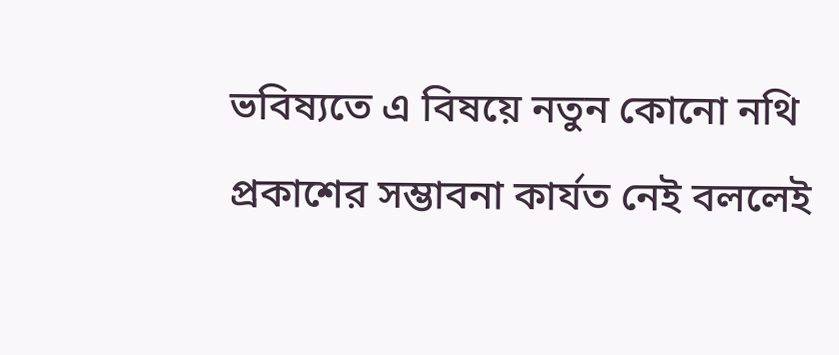ভবিষ্যতে এ বিষয়ে নতুন কোনো নথি প্রকাশের সম্ভাবনা কার্যত নেই বললেই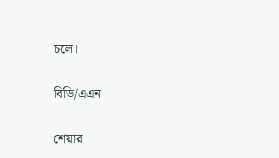চলে।

বিডি/এএন

শেয়ার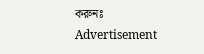করুনঃ
Advertisement